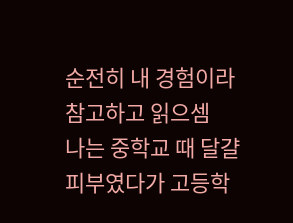순전히 내 경험이라 참고하고 읽으셈
나는 중학교 때 달걀 피부였다가 고등학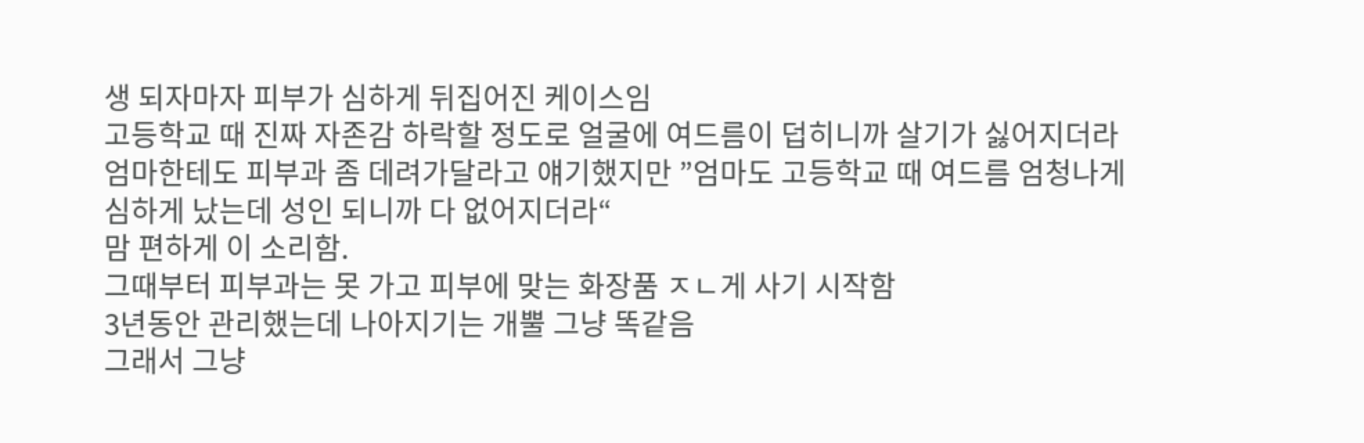생 되자마자 피부가 심하게 뒤집어진 케이스임
고등학교 때 진짜 자존감 하락할 정도로 얼굴에 여드름이 덥히니까 살기가 싫어지더라
엄마한테도 피부과 좀 데려가달라고 얘기했지만 ”엄마도 고등학교 때 여드름 엄청나게 심하게 났는데 성인 되니까 다 없어지더라“
맘 편하게 이 소리함.
그때부터 피부과는 못 가고 피부에 맞는 화장품 ㅈㄴ게 사기 시작함
3년동안 관리했는데 나아지기는 개뿔 그냥 똑같음
그래서 그냥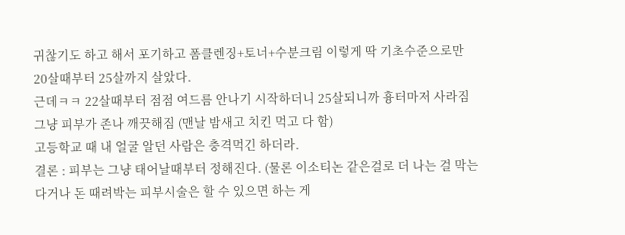귀찮기도 하고 해서 포기하고 폼클렌징+토너+수분크림 이렇게 딱 기초수준으로만 20살때부터 25살까지 살았다.
근데ㅋㅋ 22살때부터 점점 여드름 안나기 시작하더니 25살되니까 흉터마저 사라짐 그냥 피부가 존나 깨끗해짐 (맨날 밤새고 치킨 먹고 다 함)
고등학교 때 내 얼굴 알던 사람은 충격먹긴 하더라.
결론 : 피부는 그냥 태어날때부터 정해진다. (물론 이소티논 같은걸로 더 나는 걸 막는다거나 돈 때려박는 피부시술은 할 수 있으면 하는 게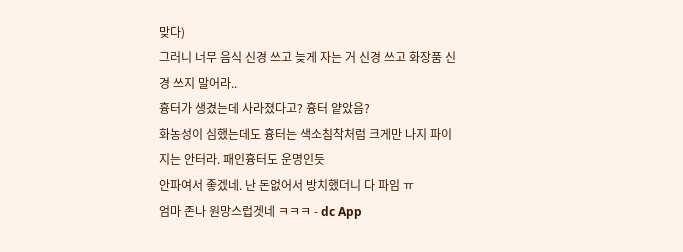맞다)
그러니 너무 음식 신경 쓰고 늦게 자는 거 신경 쓰고 화장품 신경 쓰지 말어라..
흉터가 생겼는데 사라졌다고? 흉터 얕았음?
화농성이 심했는데도 흉터는 색소침착처럼 크게만 나지 파이지는 안터라. 패인흉터도 운명인듯
안파여서 좋겠네. 난 돈없어서 방치했더니 다 파임 ㅠ
엄마 존나 원망스럽겟네 ㅋㅋㅋ - dc App